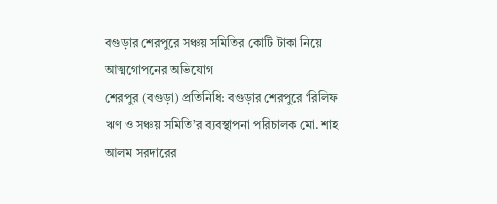বগুড়ার শেরপুরে সঞ্চয় সমিতির কোটি টাকা নিয়ে আত্মগোপনের অভিযোগ
শেরপুর (বগুড়া) প্রতিনিধি: বগুড়ার শেরপুরে ‘রিলিফ ঋণ ও সঞ্চয় সমিতি’র ব্যবস্থাপনা পরিচালক মো. শাহ আলম সরদারের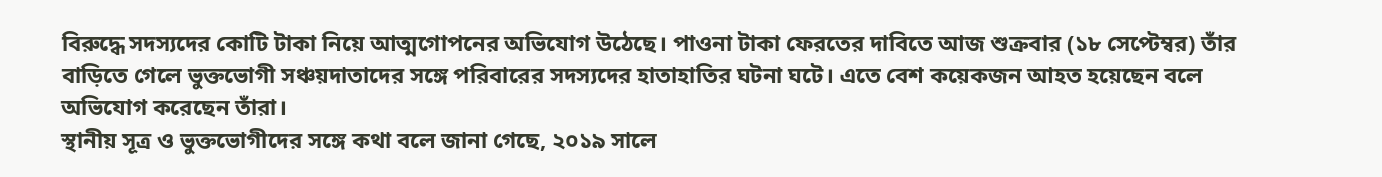বিরুদ্ধে সদস্যদের কোটি টাকা নিয়ে আত্মগোপনের অভিযোগ উঠেছে। পাওনা টাকা ফেরতের দাবিতে আজ শুক্রবার (১৮ সেপ্টেম্বর) তাঁর বাড়িতে গেলে ভুক্তভোগী সঞ্চয়দাতাদের সঙ্গে পরিবারের সদস্যদের হাতাহাতির ঘটনা ঘটে। এতে বেশ কয়েকজন আহত হয়েছেন বলে অভিযোগ করেছেন তাঁরা।
স্থানীয় সূত্র ও ভুক্তভোগীদের সঙ্গে কথা বলে জানা গেছে, ২০১৯ সালে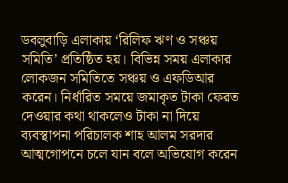ডবলুবাড়ি এলাকায় ‘রিলিফ ঋণ ও সঞ্চয় সমিতি’ প্রতিষ্ঠিত হয়। বিভিন্ন সময় এলাকার লোকজন সমিতিতে সঞ্চয় ও এফডিআর করেন। নির্ধারিত সময়ে জমাকৃত টাকা ফেরত দেওয়ার কথা থাকলেও টাকা না দিয়ে ব্যবস্থাপনা পরিচালক শাহ আলম সরদার আত্মগোপনে চলে যান বলে অভিযোগ করেন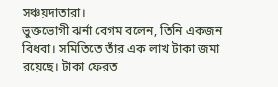সঞ্চয়দাতারা।
ভুক্তভোগী ঝর্না বেগম বলেন, তিনি একজন বিধবা। সমিতিতে তাঁর এক লাখ টাকা জমা রয়েছে। টাকা ফেরত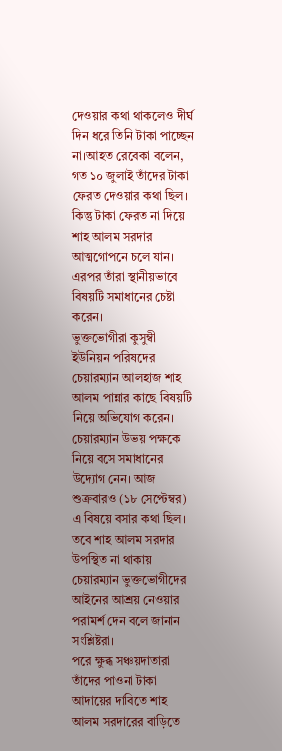দেওয়ার কথা থাকলেও দীর্ঘ দিন ধরে তিনি টাকা পাচ্ছেন না।আহত রেবেকা বলেন, গত ১০ জুলাই তাঁদের টাকা ফেরত দেওয়ার কথা ছিল। কিন্তু টাকা ফেরত না দিয়ে শাহ আলম সরদার আত্মগোপনে চলে যান। এরপর তাঁরা স্থানীয়ভাবে বিষয়টি সমাধানের চেষ্টা করেন।
ভুক্তভোগীরা কুসুম্বী ইউনিয়ন পরিষদের চেয়ারম্যান আলহাজ শাহ আলম পান্নার কাছে বিষয়টি নিয়ে অভিযোগ করেন। চেয়ারম্যান উভয় পক্ষকে নিয়ে বসে সমাধানের উদ্যোগ নেন। আজ শুক্রবারও (১৮ সেপ্টেম্বর) এ বিষয়ে বসার কথা ছিল। তবে শাহ আলম সরদার উপস্থিত না থাকায় চেয়ারম্যান ভুক্তভোগীদের আইনের আশ্রয় নেওয়ার পরামর্শ দেন বলে জানান সংশ্লিষ্টরা।
পরে ক্ষুব্ধ সঞ্চয়দাতারা তাঁদের পাওনা টাকা আদায়ের দাবিতে শাহ আলম সরদারের বাড়িতে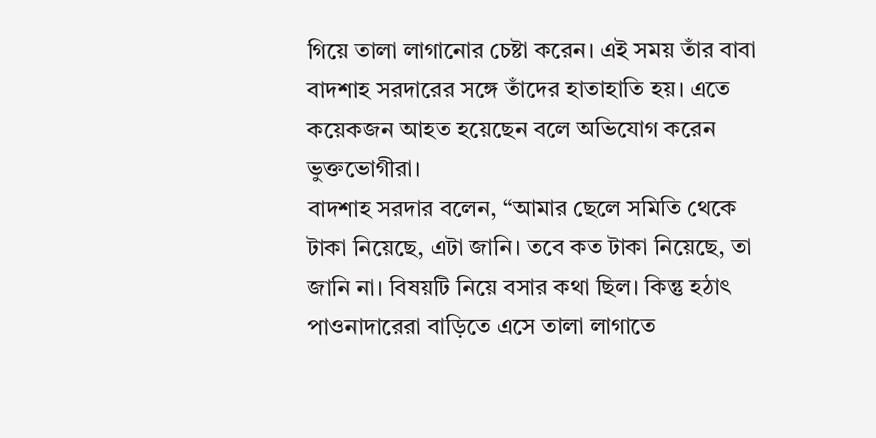গিয়ে তালা লাগানোর চেষ্টা করেন। এই সময় তাঁর বাবা বাদশাহ সরদারের সঙ্গে তাঁদের হাতাহাতি হয়। এতে কয়েকজন আহত হয়েছেন বলে অভিযোগ করেন ভুক্তভোগীরা।
বাদশাহ সরদার বলেন, “আমার ছেলে সমিতি থেকে টাকা নিয়েছে, এটা জানি। তবে কত টাকা নিয়েছে, তা জানি না। বিষয়টি নিয়ে বসার কথা ছিল। কিন্তু হঠাৎ পাওনাদারেরা বাড়িতে এসে তালা লাগাতে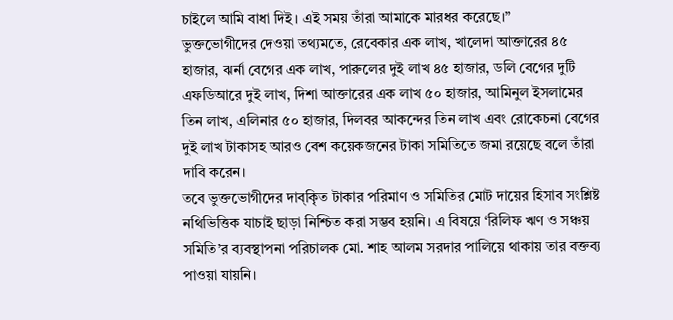চাইলে আমি বাধা দিই। এই সময় তাঁরা আমাকে মারধর করেছে।”
ভুক্তভোগীদের দেওয়া তথ্যমতে, রেবেকার এক লাখ, খালেদা আক্তারের ৪৫ হাজার, ঝর্না বেগের এক লাখ, পারুলের দুই লাখ ৪৫ হাজার, ডলি বেগের দুটি এফডিআরে দুই লাখ, দিশা আক্তারের এক লাখ ৫০ হাজার, আমিনুল ইসলামের তিন লাখ, এলিনার ৫০ হাজার, দিলবর আকন্দের তিন লাখ এবং রোকেচনা বেগের দুই লাখ টাকাসহ আরও বেশ কয়েকজনের টাকা সমিতিতে জমা রয়েছে বলে তাঁরা দাবি করেন।
তবে ভুক্তভোগীদের দাব্কিৃত টাকার পরিমাণ ও সমিতির মোট দায়ের হিসাব সংশ্লিষ্ট নথিভিত্তিক যাচাই ছাড়া নিশ্চিত করা সম্ভব হয়নি। এ বিষয়ে ‘রিলিফ ঋণ ও সঞ্চয় সমিতি’র ব্যবস্থাপনা পরিচালক মো. শাহ আলম সরদার পালিয়ে থাকায় তার বক্তব্য পাওয়া যায়নি।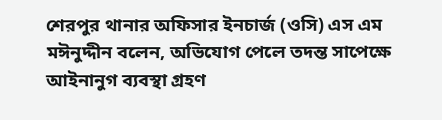শেরপুর থানার অফিসার ইনচার্জ (ওসি) এস এম মঈনুদ্দীন বলেন, অভিযোগ পেলে তদন্ত সাপেক্ষে আইনানুগ ব্যবস্থা গ্রহণ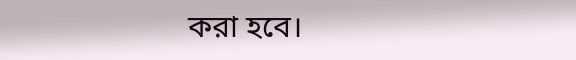করা হবে।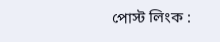পোস্ট লিংক :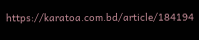https://karatoa.com.bd/article/184194